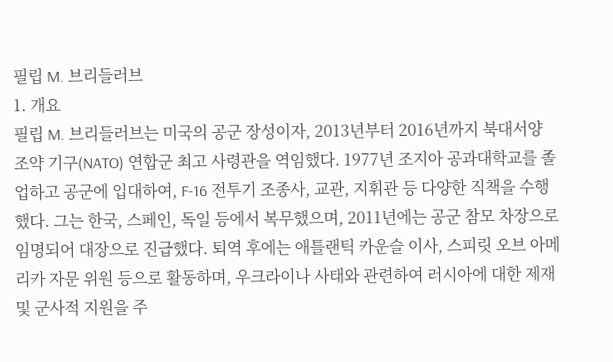필립 M. 브리들러브
1. 개요
필립 M. 브리들러브는 미국의 공군 장성이자, 2013년부터 2016년까지 북대서양 조약 기구(NATO) 연합군 최고 사령관을 역임했다. 1977년 조지아 공과대학교를 졸업하고 공군에 입대하여, F-16 전투기 조종사, 교관, 지휘관 등 다양한 직책을 수행했다. 그는 한국, 스페인, 독일 등에서 복무했으며, 2011년에는 공군 참모 차장으로 임명되어 대장으로 진급했다. 퇴역 후에는 애틀랜틱 카운슬 이사, 스피릿 오브 아메리카 자문 위원 등으로 활동하며, 우크라이나 사태와 관련하여 러시아에 대한 제재 및 군사적 지원을 주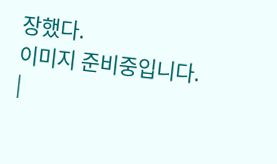장했다.
이미지 준비중입니다.
|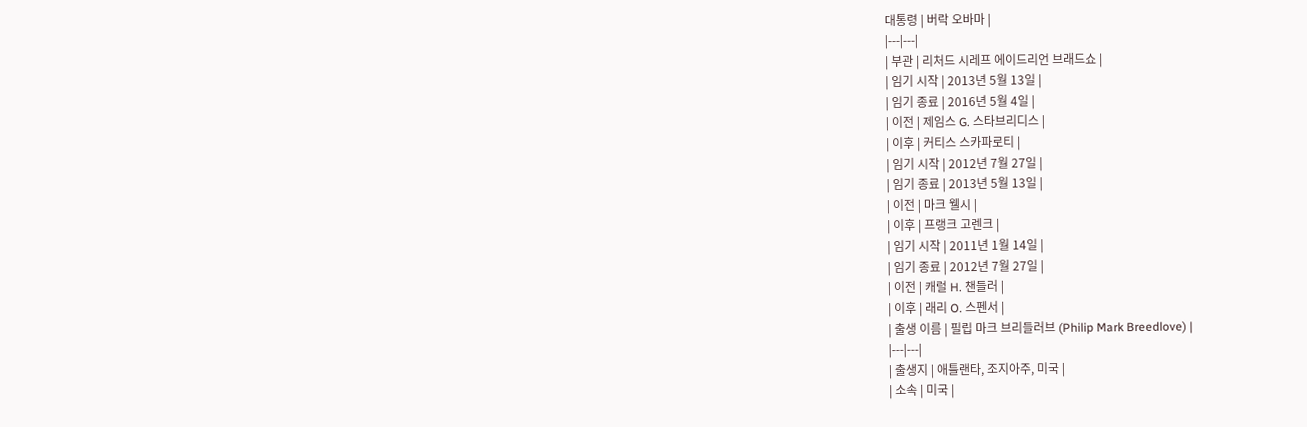대통령 | 버락 오바마 |
|---|---|
| 부관 | 리처드 시레프 에이드리언 브래드쇼 |
| 임기 시작 | 2013년 5월 13일 |
| 임기 종료 | 2016년 5월 4일 |
| 이전 | 제임스 G. 스타브리디스 |
| 이후 | 커티스 스카파로티 |
| 임기 시작 | 2012년 7월 27일 |
| 임기 종료 | 2013년 5월 13일 |
| 이전 | 마크 웰시 |
| 이후 | 프랭크 고렌크 |
| 임기 시작 | 2011년 1월 14일 |
| 임기 종료 | 2012년 7월 27일 |
| 이전 | 캐럴 H. 챈들러 |
| 이후 | 래리 O. 스펜서 |
| 출생 이름 | 필립 마크 브리들러브 (Philip Mark Breedlove) |
|---|---|
| 출생지 | 애틀랜타, 조지아주, 미국 |
| 소속 | 미국 |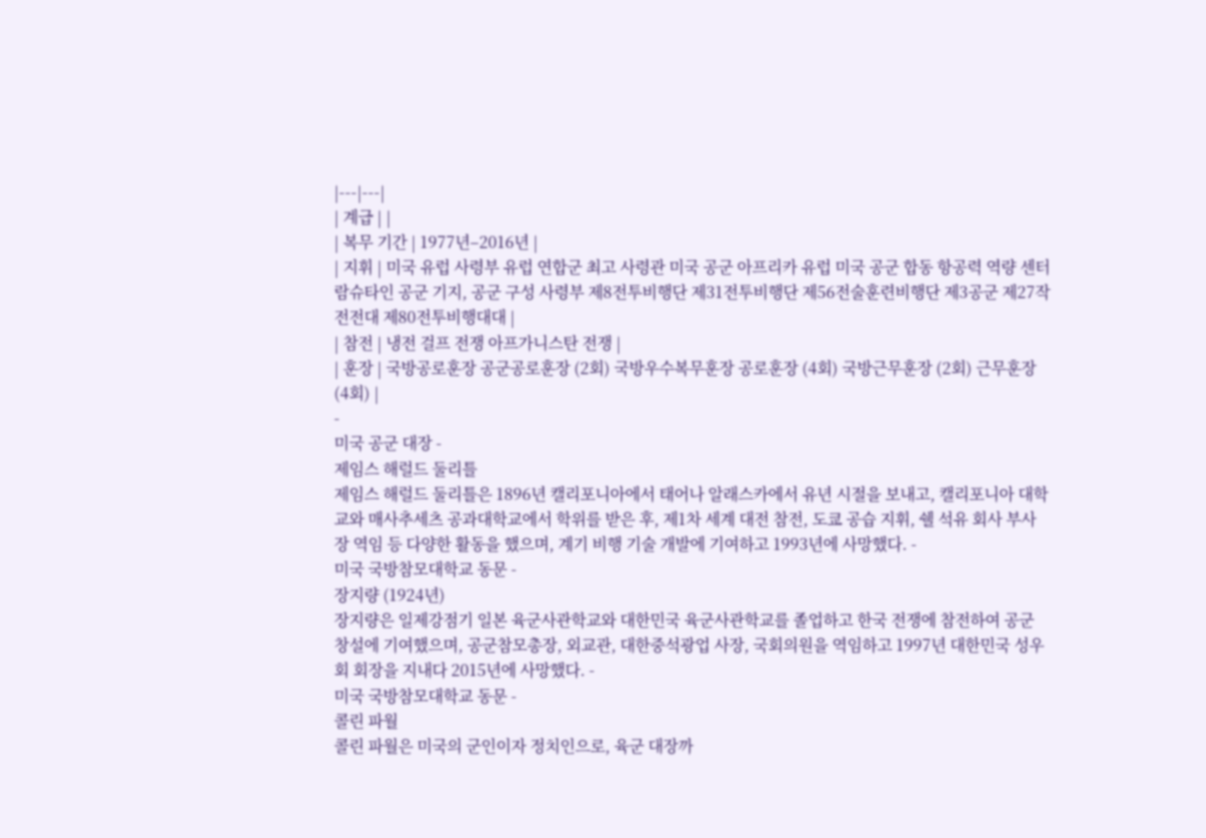|---|---|
| 계급 | |
| 복무 기간 | 1977년–2016년 |
| 지휘 | 미국 유럽 사령부 유럽 연합군 최고 사령관 미국 공군 아프리카 유럽 미국 공군 합동 항공력 역량 센터 람슈타인 공군 기지, 공군 구성 사령부 제8전투비행단 제31전투비행단 제56전술훈련비행단 제3공군 제27작전전대 제80전투비행대대 |
| 참전 | 냉전 걸프 전쟁 아프가니스탄 전쟁 |
| 훈장 | 국방공로훈장 공군공로훈장 (2회) 국방우수복무훈장 공로훈장 (4회) 국방근무훈장 (2회) 근무훈장 (4회) |
-
미국 공군 대장 -
제임스 해럴드 둘리틀
제임스 해럴드 둘리틀은 1896년 캘리포니아에서 태어나 알래스카에서 유년 시절을 보내고, 캘리포니아 대학교와 매사추세츠 공과대학교에서 학위를 받은 후, 제1차 세계 대전 참전, 도쿄 공습 지휘, 쉘 석유 회사 부사장 역임 등 다양한 활동을 했으며, 계기 비행 기술 개발에 기여하고 1993년에 사망했다. -
미국 국방참모대학교 동문 -
장지량 (1924년)
장지량은 일제강점기 일본 육군사관학교와 대한민국 육군사관학교를 졸업하고 한국 전쟁에 참전하여 공군 창설에 기여했으며, 공군참모총장, 외교관, 대한중석광업 사장, 국회의원을 역임하고 1997년 대한민국 성우회 회장을 지내다 2015년에 사망했다. -
미국 국방참모대학교 동문 -
콜린 파월
콜린 파월은 미국의 군인이자 정치인으로, 육군 대장까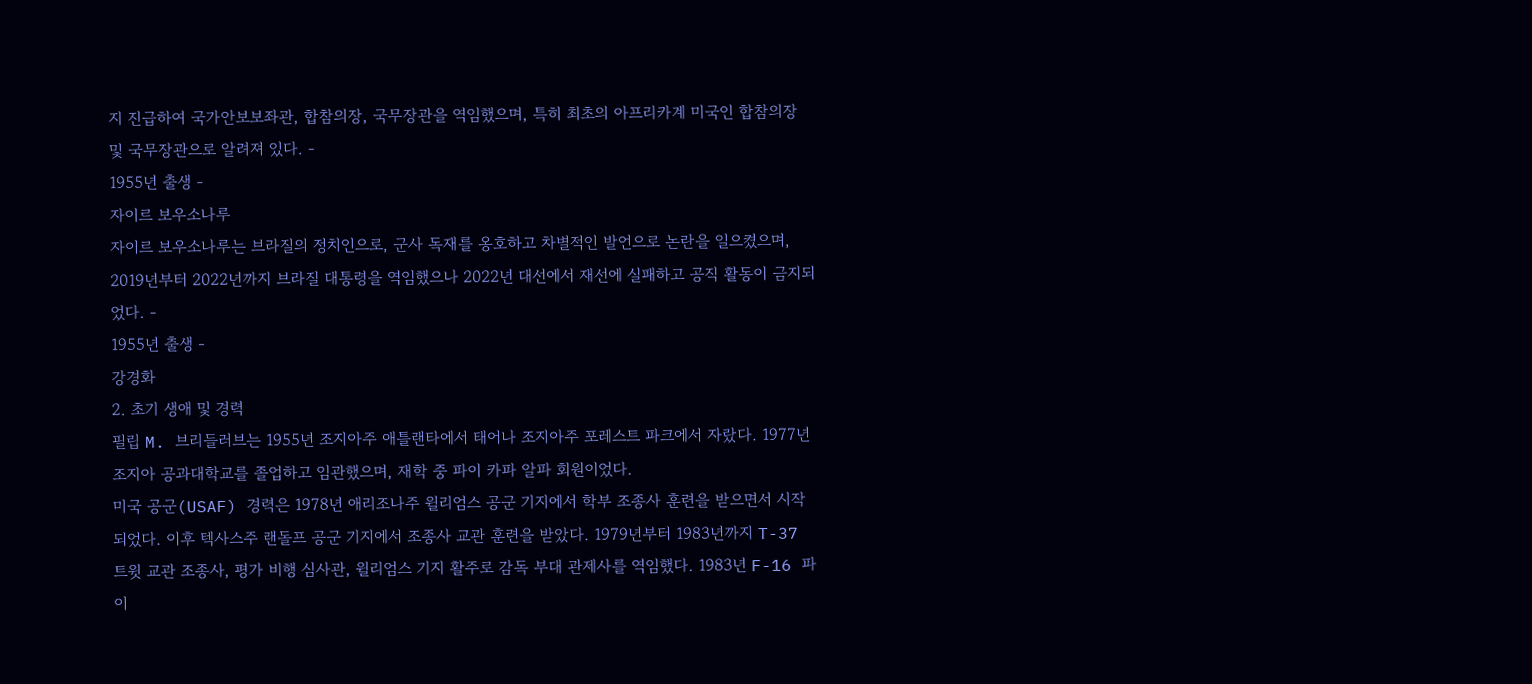지 진급하여 국가안보보좌관, 합참의장, 국무장관을 역임했으며, 특히 최초의 아프리카계 미국인 합참의장 및 국무장관으로 알려져 있다. -
1955년 출생 -
자이르 보우소나루
자이르 보우소나루는 브라질의 정치인으로, 군사 독재를 옹호하고 차별적인 발언으로 논란을 일으켰으며, 2019년부터 2022년까지 브라질 대통령을 역임했으나 2022년 대선에서 재선에 실패하고 공직 활동이 금지되었다. -
1955년 출생 -
강경화
2. 초기 생애 및 경력
필립 M. 브리들러브는 1955년 조지아주 애틀랜타에서 태어나 조지아주 포레스트 파크에서 자랐다. 1977년 조지아 공과대학교를 졸업하고 임관했으며, 재학 중 파이 카파 알파 회원이었다.
미국 공군(USAF) 경력은 1978년 애리조나주 윌리엄스 공군 기지에서 학부 조종사 훈련을 받으면서 시작되었다. 이후 텍사스주 랜돌프 공군 기지에서 조종사 교관 훈련을 받았다. 1979년부터 1983년까지 T-37 트윗 교관 조종사, 평가 비행 심사관, 윌리엄스 기지 활주로 감독 부대 관제사를 역임했다. 1983년 F-16 파이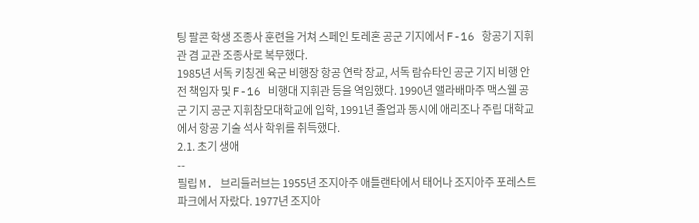팅 팔콘 학생 조종사 훈련을 거쳐 스페인 토레혼 공군 기지에서 F-16 항공기 지휘관 겸 교관 조종사로 복무했다.
1985년 서독 키칭겐 육군 비행장 항공 연락 장교, 서독 람슈타인 공군 기지 비행 안전 책임자 및 F-16 비행대 지휘관 등을 역임했다. 1990년 앨라배마주 맥스웰 공군 기지 공군 지휘참모대학교에 입학, 1991년 졸업과 동시에 애리조나 주립 대학교에서 항공 기술 석사 학위를 취득했다.
2.1. 초기 생애
--
필립 M. 브리들러브는 1955년 조지아주 애틀랜타에서 태어나 조지아주 포레스트 파크에서 자랐다. 1977년 조지아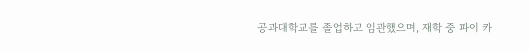공과대학교를 졸업하고 임관했으며, 재학 중 파이 카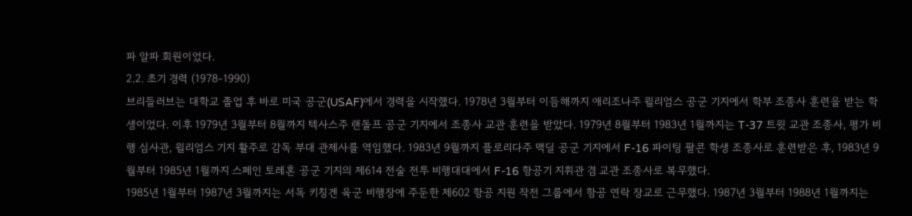파 알파 회원이었다.
2.2. 초기 경력 (1978-1990)
브리들러브는 대학교 졸업 후 바로 미국 공군(USAF)에서 경력을 시작했다. 1978년 3월부터 이듬해까지 애리조나주 윌리엄스 공군 기지에서 학부 조종사 훈련을 받는 학생이었다. 이후 1979년 3월부터 8월까지 텍사스주 랜돌프 공군 기지에서 조종사 교관 훈련을 받았다. 1979년 8월부터 1983년 1월까지는 T-37 트윗 교관 조종사, 평가 비행 심사관, 윌리엄스 기지 활주로 감독 부대 관제사를 역임했다. 1983년 9월까지 플로리다주 맥딜 공군 기지에서 F-16 파이팅 팔콘 학생 조종사로 훈련받은 후, 1983년 9월부터 1985년 1월까지 스페인 토레혼 공군 기지의 제614 전술 전투 비행대대에서 F-16 항공기 지휘관 겸 교관 조종사로 복무했다.
1985년 1월부터 1987년 3월까지는 서독 키칭겐 육군 비행장에 주둔한 제602 항공 지원 작전 그룹에서 항공 연락 장교로 근무했다. 1987년 3월부터 1988년 1월까지는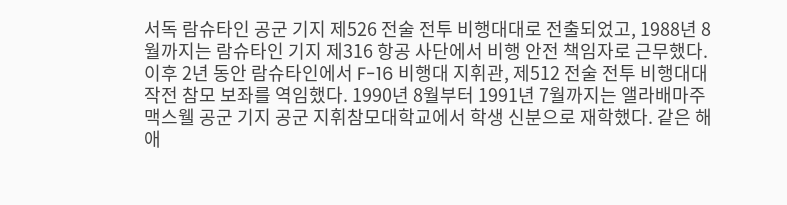서독 람슈타인 공군 기지 제526 전술 전투 비행대대로 전출되었고, 1988년 8월까지는 람슈타인 기지 제316 항공 사단에서 비행 안전 책임자로 근무했다. 이후 2년 동안 람슈타인에서 F-16 비행대 지휘관, 제512 전술 전투 비행대대 작전 참모 보좌를 역임했다. 1990년 8월부터 1991년 7월까지는 앨라배마주 맥스웰 공군 기지 공군 지휘참모대학교에서 학생 신분으로 재학했다. 같은 해 애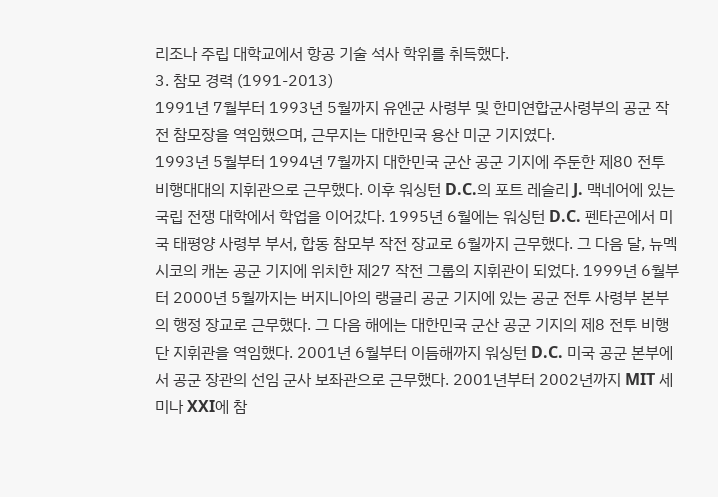리조나 주립 대학교에서 항공 기술 석사 학위를 취득했다.
3. 참모 경력 (1991-2013)
1991년 7월부터 1993년 5월까지 유엔군 사령부 및 한미연합군사령부의 공군 작전 참모장을 역임했으며, 근무지는 대한민국 용산 미군 기지였다.
1993년 5월부터 1994년 7월까지 대한민국 군산 공군 기지에 주둔한 제80 전투 비행대대의 지휘관으로 근무했다. 이후 워싱턴 D.C.의 포트 레슬리 J. 맥네어에 있는 국립 전쟁 대학에서 학업을 이어갔다. 1995년 6월에는 워싱턴 D.C. 펜타곤에서 미국 태평양 사령부 부서, 합동 참모부 작전 장교로 6월까지 근무했다. 그 다음 달, 뉴멕시코의 캐논 공군 기지에 위치한 제27 작전 그룹의 지휘관이 되었다. 1999년 6월부터 2000년 5월까지는 버지니아의 랭글리 공군 기지에 있는 공군 전투 사령부 본부의 행정 장교로 근무했다. 그 다음 해에는 대한민국 군산 공군 기지의 제8 전투 비행단 지휘관을 역임했다. 2001년 6월부터 이듬해까지 워싱턴 D.C. 미국 공군 본부에서 공군 장관의 선임 군사 보좌관으로 근무했다. 2001년부터 2002년까지 MIT 세미나 XXI에 참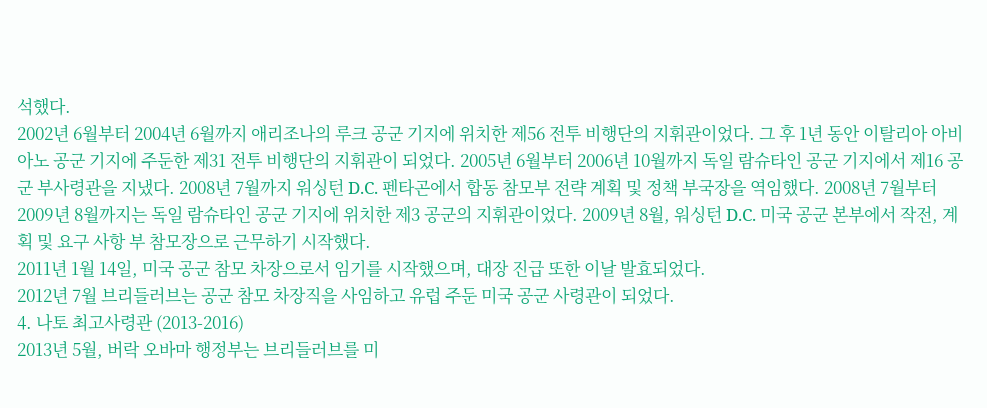석했다.
2002년 6월부터 2004년 6월까지 애리조나의 루크 공군 기지에 위치한 제56 전투 비행단의 지휘관이었다. 그 후 1년 동안 이탈리아 아비아노 공군 기지에 주둔한 제31 전투 비행단의 지휘관이 되었다. 2005년 6월부터 2006년 10월까지 독일 람슈타인 공군 기지에서 제16 공군 부사령관을 지냈다. 2008년 7월까지 워싱턴 D.C. 펜타곤에서 합동 참모부 전략 계획 및 정책 부국장을 역임했다. 2008년 7월부터 2009년 8월까지는 독일 람슈타인 공군 기지에 위치한 제3 공군의 지휘관이었다. 2009년 8월, 워싱턴 D.C. 미국 공군 본부에서 작전, 계획 및 요구 사항 부 참모장으로 근무하기 시작했다.
2011년 1월 14일, 미국 공군 참모 차장으로서 임기를 시작했으며, 대장 진급 또한 이날 발효되었다.
2012년 7월 브리들러브는 공군 참모 차장직을 사임하고 유럽 주둔 미국 공군 사령관이 되었다.
4. 나토 최고사령관 (2013-2016)
2013년 5월, 버락 오바마 행정부는 브리들러브를 미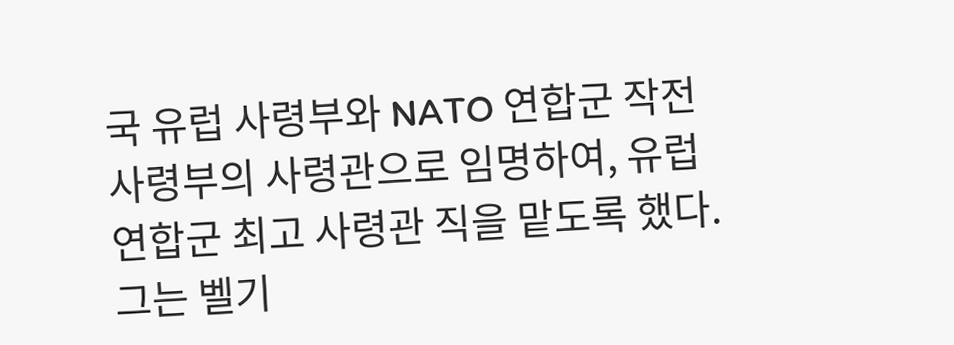국 유럽 사령부와 NATO 연합군 작전 사령부의 사령관으로 임명하여, 유럽 연합군 최고 사령관 직을 맡도록 했다. 그는 벨기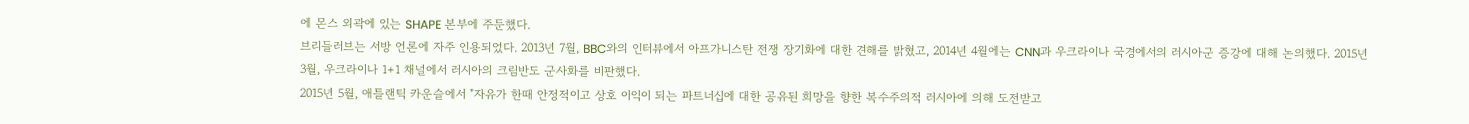에 몬스 외곽에 있는 SHAPE 본부에 주둔했다.
브리들러브는 서방 언론에 자주 인용되었다. 2013년 7월, BBC와의 인터뷰에서 아프가니스탄 전쟁 장기화에 대한 견해를 밝혔고, 2014년 4월에는 CNN과 우크라이나 국경에서의 러시아군 증강에 대해 논의했다. 2015년 3월, 우크라이나 1+1 채널에서 러시아의 크림반도 군사화를 비판했다.
2015년 5월, 애틀랜틱 카운슬에서 "자유가 한때 안정적이고 상호 이익이 되는 파트너십에 대한 공유된 희망을 향한 복수주의적 러시아에 의해 도전받고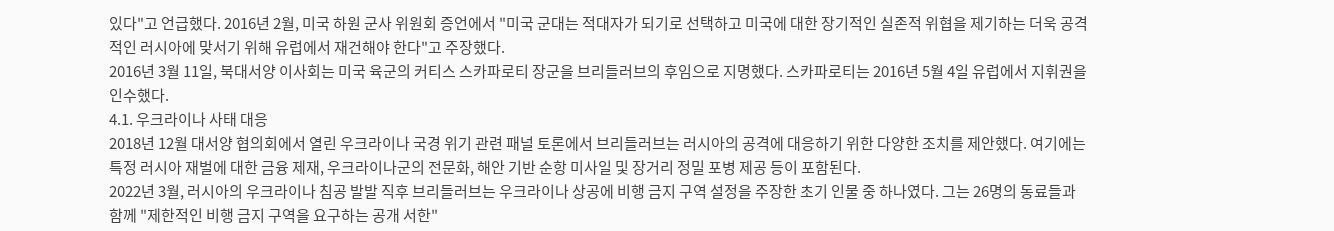있다"고 언급했다. 2016년 2월, 미국 하원 군사 위원회 증언에서 "미국 군대는 적대자가 되기로 선택하고 미국에 대한 장기적인 실존적 위협을 제기하는 더욱 공격적인 러시아에 맞서기 위해 유럽에서 재건해야 한다"고 주장했다.
2016년 3월 11일, 북대서양 이사회는 미국 육군의 커티스 스카파로티 장군을 브리들러브의 후임으로 지명했다. 스카파로티는 2016년 5월 4일 유럽에서 지휘권을 인수했다.
4.1. 우크라이나 사태 대응
2018년 12월 대서양 협의회에서 열린 우크라이나 국경 위기 관련 패널 토론에서 브리들러브는 러시아의 공격에 대응하기 위한 다양한 조치를 제안했다. 여기에는 특정 러시아 재벌에 대한 금융 제재, 우크라이나군의 전문화, 해안 기반 순항 미사일 및 장거리 정밀 포병 제공 등이 포함된다.
2022년 3월, 러시아의 우크라이나 침공 발발 직후 브리들러브는 우크라이나 상공에 비행 금지 구역 설정을 주장한 초기 인물 중 하나였다. 그는 26명의 동료들과 함께 "제한적인 비행 금지 구역을 요구하는 공개 서한"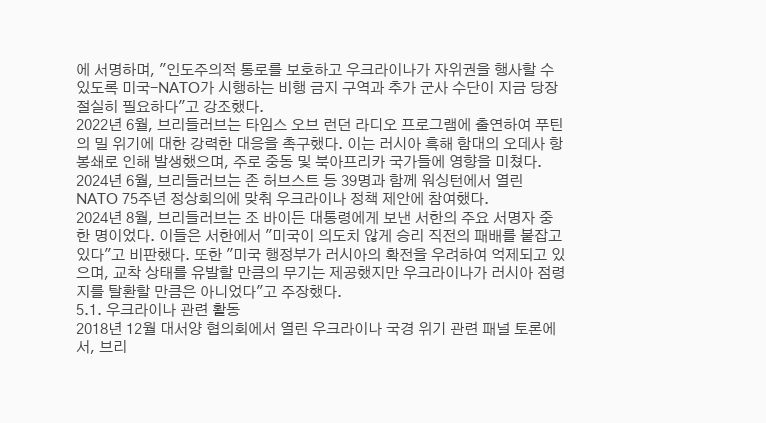에 서명하며, "인도주의적 통로를 보호하고 우크라이나가 자위권을 행사할 수 있도록 미국-NATO가 시행하는 비행 금지 구역과 추가 군사 수단이 지금 당장 절실히 필요하다"고 강조했다.
2022년 6월, 브리들러브는 타임스 오브 런던 라디오 프로그램에 출연하여 푸틴의 밀 위기에 대한 강력한 대응을 촉구했다. 이는 러시아 흑해 함대의 오데사 항 봉쇄로 인해 발생했으며, 주로 중동 및 북아프리카 국가들에 영향을 미쳤다.
2024년 6월, 브리들러브는 존 허브스트 등 39명과 함께 워싱턴에서 열린 NATO 75주년 정상회의에 맞춰 우크라이나 정책 제안에 참여했다.
2024년 8월, 브리들러브는 조 바이든 대통령에게 보낸 서한의 주요 서명자 중 한 명이었다. 이들은 서한에서 "미국이 의도치 않게 승리 직전의 패배를 붙잡고 있다"고 비판했다. 또한 "미국 행정부가 러시아의 확전을 우려하여 억제되고 있으며, 교착 상태를 유발할 만큼의 무기는 제공했지만 우크라이나가 러시아 점령지를 탈환할 만큼은 아니었다"고 주장했다.
5.1. 우크라이나 관련 활동
2018년 12월 대서양 협의회에서 열린 우크라이나 국경 위기 관련 패널 토론에서, 브리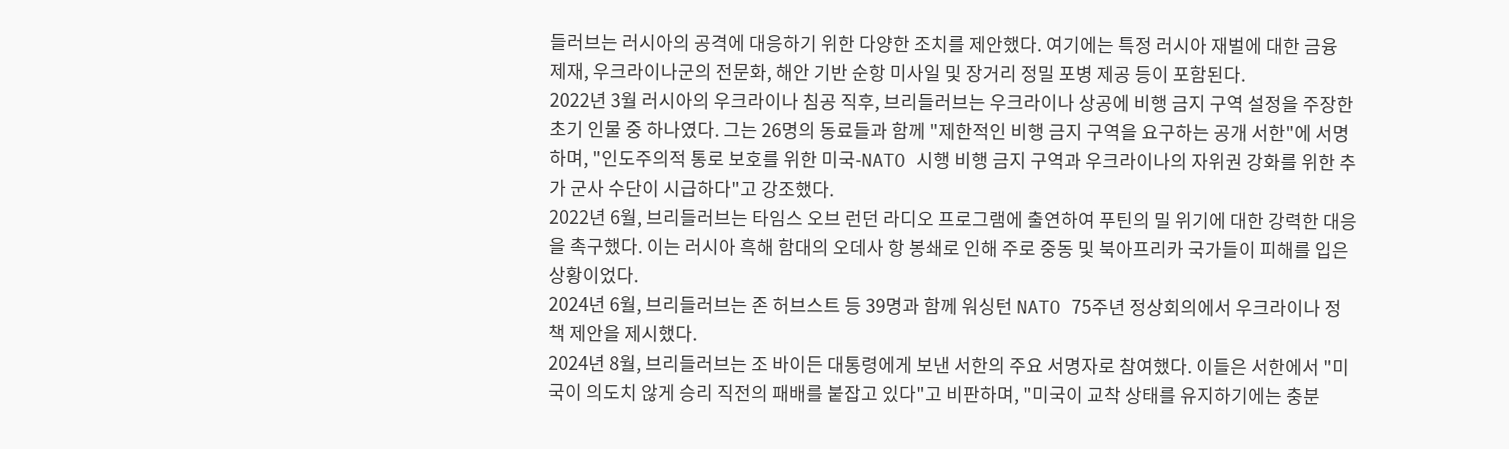들러브는 러시아의 공격에 대응하기 위한 다양한 조치를 제안했다. 여기에는 특정 러시아 재벌에 대한 금융 제재, 우크라이나군의 전문화, 해안 기반 순항 미사일 및 장거리 정밀 포병 제공 등이 포함된다.
2022년 3월 러시아의 우크라이나 침공 직후, 브리들러브는 우크라이나 상공에 비행 금지 구역 설정을 주장한 초기 인물 중 하나였다. 그는 26명의 동료들과 함께 "제한적인 비행 금지 구역을 요구하는 공개 서한"에 서명하며, "인도주의적 통로 보호를 위한 미국-NATO 시행 비행 금지 구역과 우크라이나의 자위권 강화를 위한 추가 군사 수단이 시급하다"고 강조했다.
2022년 6월, 브리들러브는 타임스 오브 런던 라디오 프로그램에 출연하여 푸틴의 밀 위기에 대한 강력한 대응을 촉구했다. 이는 러시아 흑해 함대의 오데사 항 봉쇄로 인해 주로 중동 및 북아프리카 국가들이 피해를 입은 상황이었다.
2024년 6월, 브리들러브는 존 허브스트 등 39명과 함께 워싱턴 NATO 75주년 정상회의에서 우크라이나 정책 제안을 제시했다.
2024년 8월, 브리들러브는 조 바이든 대통령에게 보낸 서한의 주요 서명자로 참여했다. 이들은 서한에서 "미국이 의도치 않게 승리 직전의 패배를 붙잡고 있다"고 비판하며, "미국이 교착 상태를 유지하기에는 충분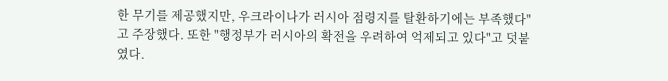한 무기를 제공했지만, 우크라이나가 러시아 점령지를 탈환하기에는 부족했다"고 주장했다. 또한 "행정부가 러시아의 확전을 우려하여 억제되고 있다"고 덧붙였다.